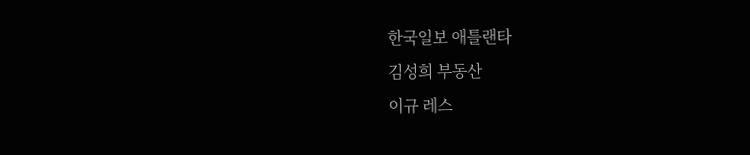한국일보 애틀랜타
김성희 부동산
이규 레스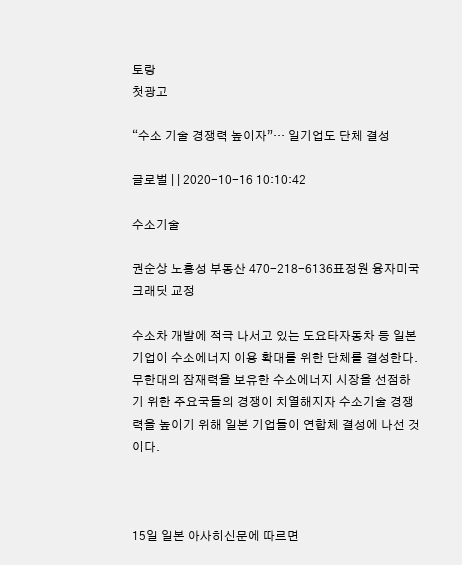토랑
첫광고

“수소 기술 경쟁력 높이자”… 일기업도 단체 결성

글로벌 | | 2020-10-16 10:10:42

수소기술

권순상 노흥성 부동산 470-218-6136표정원 융자미국 크래딧 교정

수소차 개발에 적극 나서고 있는 도요타자동차 등 일본 기업이 수소에너지 이용 확대를 위한 단체를 결성한다. 무한대의 잠재력을 보유한 수소에너지 시장을 선점하기 위한 주요국들의 경쟁이 치열해지자 수소기술 경쟁력을 높이기 위해 일본 기업들이 연합체 결성에 나선 것이다.



15일 일본 아사히신문에 따르면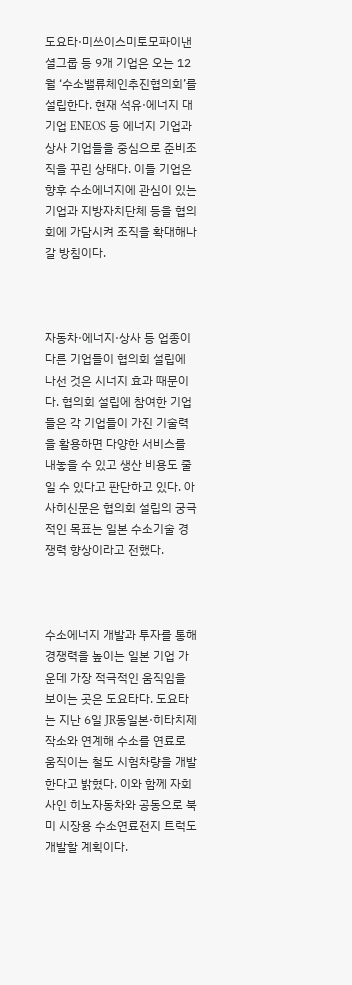도요타·미쓰이스미토모파이낸셜그룹 등 9개 기업은 오는 12월 ‘수소밸류체인추진협의회’를 설립한다. 현재 석유·에너지 대기업 ENEOS 등 에너지 기업과 상사 기업들을 중심으로 준비조직을 꾸린 상태다. 이들 기업은 향후 수소에너지에 관심이 있는 기업과 지방자치단체 등을 협의회에 가담시켜 조직을 확대해나갈 방침이다.



자동차·에너지·상사 등 업종이 다른 기업들이 협의회 설립에 나선 것은 시너지 효과 때문이다. 협의회 설립에 참여한 기업들은 각 기업들이 가진 기술력을 활용하면 다양한 서비스를 내놓을 수 있고 생산 비용도 줄일 수 있다고 판단하고 있다. 아사히신문은 협의회 설립의 궁극적인 목표는 일본 수소기술 경쟁력 향상이라고 전했다.



수소에너지 개발과 투자를 통해 경쟁력을 높이는 일본 기업 가운데 가장 적극적인 움직임을 보이는 곳은 도요타다. 도요타는 지난 6일 JR동일본·히타치제작소와 연계해 수소를 연료로 움직이는 철도 시험차량을 개발한다고 밝혔다. 이와 함께 자회사인 히노자동차와 공동으로 북미 시장용 수소연료전지 트럭도 개발할 계획이다.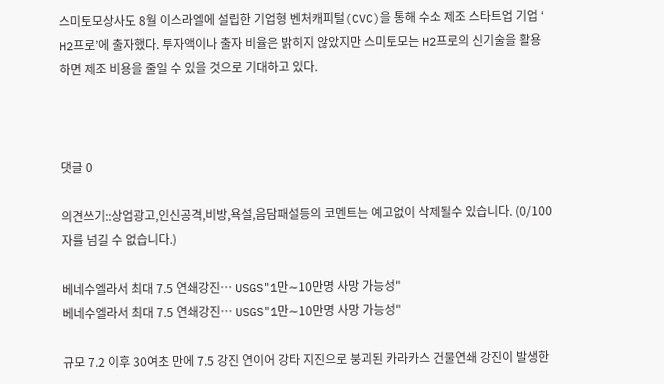스미토모상사도 8월 이스라엘에 설립한 기업형 벤처캐피털(CVC)을 통해 수소 제조 스타트업 기업 ‘ H2프로’에 출자했다. 투자액이나 출자 비율은 밝히지 않았지만 스미토모는 H2프로의 신기술을 활용하면 제조 비용을 줄일 수 있을 것으로 기대하고 있다.



댓글 0

의견쓰기::상업광고,인신공격,비방,욕설,음담패설등의 코멘트는 예고없이 삭제될수 있습니다. (0/100자를 넘길 수 없습니다.)

베네수엘라서 최대 7.5 연쇄강진… USGS"1만∼10만명 사망 가능성"
베네수엘라서 최대 7.5 연쇄강진… USGS"1만∼10만명 사망 가능성"

규모 7.2 이후 30여초 만에 7.5 강진 연이어 강타 지진으로 붕괴된 카라카스 건물연쇄 강진이 발생한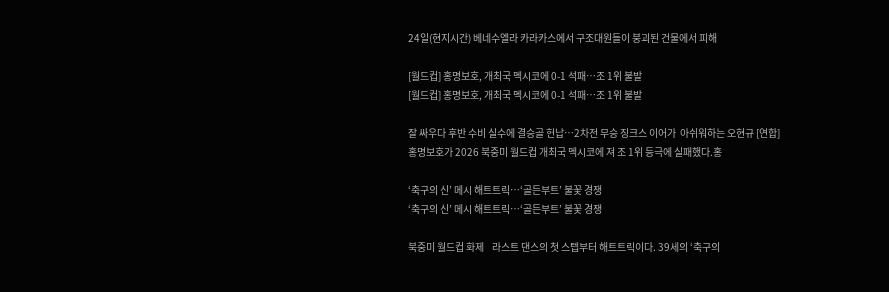24일(현지시간) 베네수엘라 카라카스에서 구조대원들이 붕괴된 건물에서 피해

[월드컵] 홍명보호, 개최국 멕시코에 0-1 석패…조 1위 불발
[월드컵] 홍명보호, 개최국 멕시코에 0-1 석패…조 1위 불발

잘 싸우다 후반 수비 실수에 결승골 헌납…2차전 무승 징크스 이어가  아쉬워하는 오현규 [연합]  홍명보호가 2026 북중미 월드컵 개최국 멕시코에 져 조 1위 등극에 실패했다.홍

‘축구의 신’ 메시 해트트릭…‘골든부트’ 불꽃 경쟁
‘축구의 신’ 메시 해트트릭…‘골든부트’ 불꽃 경쟁

북중미 월드컵 화제    라스트 댄스의 첫 스텝부터 해트트릭이다. 39세의 ‘축구의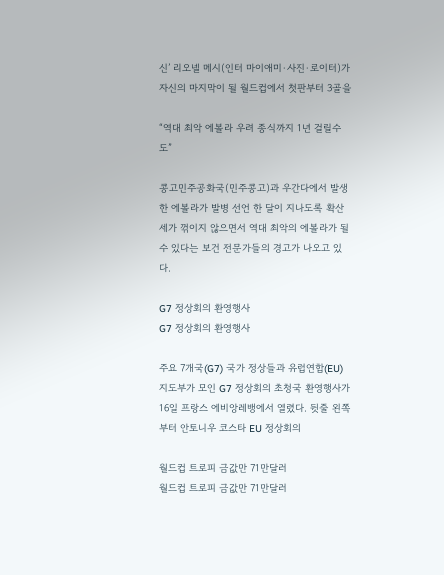신’ 리오넬 메시(인터 마이애미·사진·로이터)가 자신의 마지막이 될 월드컵에서 첫판부터 3골을

“역대 최악 에볼라 우려 종식까지 1년 걸릴수도”

콩고민주공화국(민주콩고)과 우간다에서 발생한 에볼라가 발병 선언 한 달이 지나도록 확산세가 꺾이지 않으면서 역대 최악의 에볼라가 될 수 있다는 보건 전문가들의 경고가 나오고 있다.

G7 정상회의 환영행사
G7 정상회의 환영행사

주요 7개국(G7) 국가 정상들과 유럽연합(EU) 지도부가 모인 G7 정상회의 초청국 환영행사가 16일 프랑스 에비앙레뱅에서 열렸다. 뒷줄 왼쪽부터 안토니우 코스타 EU 정상회의

월드컵 트로피 금값만 71만달러
월드컵 트로피 금값만 71만달러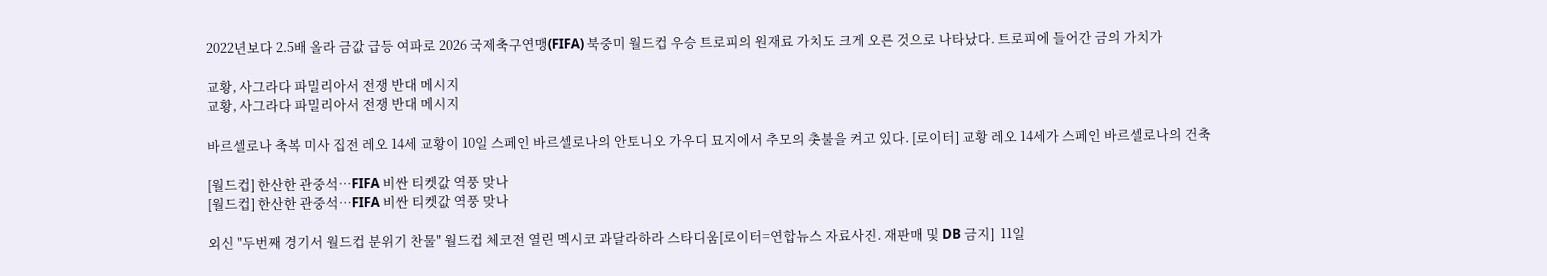2022년보다 2.5배 올라 금값 급등 여파로 2026 국제축구연맹(FIFA) 북중미 월드컵 우승 트로피의 원재료 가치도 크게 오른 것으로 나타났다. 트로피에 들어간 금의 가치가

교황, 사그라다 파밀리아서 전쟁 반대 메시지
교황, 사그라다 파밀리아서 전쟁 반대 메시지

바르셀로나 축복 미사 집전 레오 14세 교황이 10일 스페인 바르셀로나의 안토니오 가우디 묘지에서 추모의 촛불을 켜고 있다. [로이터] 교황 레오 14세가 스페인 바르셀로나의 건축

[월드컵] 한산한 관중석…FIFA 비싼 티켓값 역풍 맞나
[월드컵] 한산한 관중석…FIFA 비싼 티켓값 역풍 맞나

외신 "두번째 경기서 월드컵 분위기 찬물" 월드컵 체코전 열린 멕시코 과달라하라 스타디움[로이터=연합뉴스 자료사진. 재판매 및 DB 금지]  11일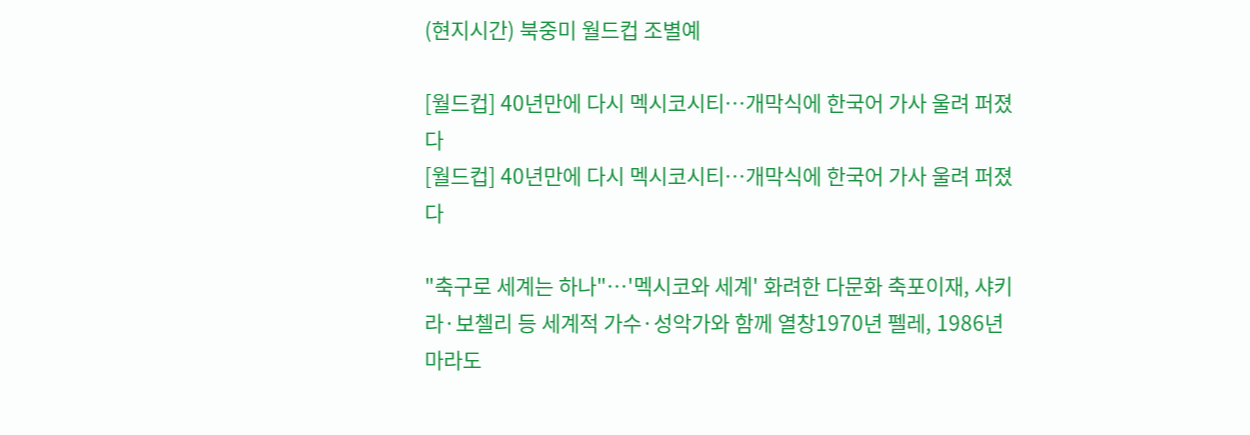(현지시간) 북중미 월드컵 조별예

[월드컵] 40년만에 다시 멕시코시티…개막식에 한국어 가사 울려 퍼졌다
[월드컵] 40년만에 다시 멕시코시티…개막식에 한국어 가사 울려 퍼졌다

"축구로 세계는 하나"…'멕시코와 세계' 화려한 다문화 축포이재, 샤키라·보첼리 등 세계적 가수·성악가와 함께 열창1970년 펠레, 1986년 마라도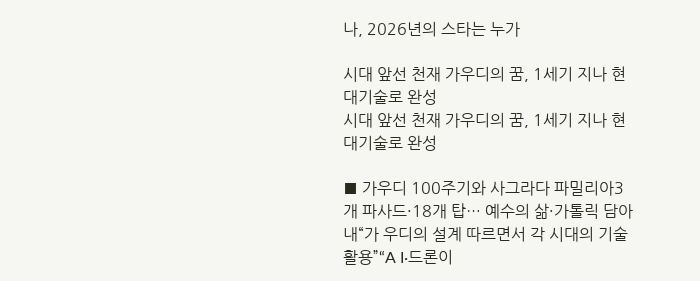나, 2026년의 스타는 누가

시대 앞선 천재 가우디의 꿈, 1세기 지나 현대기술로 완성
시대 앞선 천재 가우디의 꿈, 1세기 지나 현대기술로 완성

■ 가우디 100주기와 사그라다 파밀리아3개 파사드·18개 탑… 예수의 삶·가톨릭 담아내“가 우디의 설계 따르면서 각 시대의 기술 활용”“A I·드론이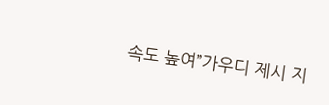속도 높여”가우디 제시 지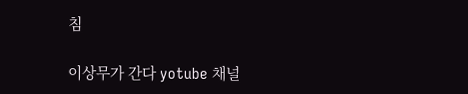침

이상무가 간다 yotube 채널